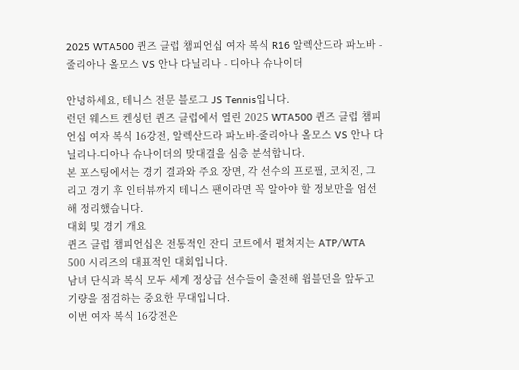2025 WTA500 퀸즈 클럽 챔피언십 여자 복식 R16 알렉산드라 파노바 - 줄리아나 올모스 VS 안나 다닐리나 - 디아나 슈나이더

안녕하세요, 테니스 전문 블로그 JS Tennis입니다.
런던 웨스트 켄싱턴 퀸즈 클럽에서 열린 2025 WTA500 퀸즈 클럽 챔피언십 여자 복식 16강전, 알렉산드라 파노바-줄리아나 올모스 VS 안나 다닐리나-디아나 슈나이더의 맞대결을 심층 분석합니다.
본 포스팅에서는 경기 결과와 주요 장면, 각 선수의 프로필, 코치진, 그리고 경기 후 인터뷰까지 테니스 팬이라면 꼭 알아야 할 정보만을 엄선해 정리했습니다.
대회 및 경기 개요
퀸즈 클럽 챔피언십은 전통적인 잔디 코트에서 펼쳐지는 ATP/WTA 500 시리즈의 대표적인 대회입니다.
남녀 단식과 복식 모두 세계 정상급 선수들이 출전해 윔블던을 앞두고 기량을 점검하는 중요한 무대입니다.
이번 여자 복식 16강전은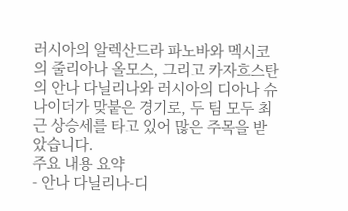러시아의 알렉산드라 파노바와 멕시코의 줄리아나 올모스, 그리고 카자흐스탄의 안나 다닐리나와 러시아의 디아나 슈나이더가 맞붙은 경기로, 두 팀 모두 최근 상승세를 타고 있어 많은 주목을 받았습니다.
주요 내용 요약
- 안나 다닐리나-디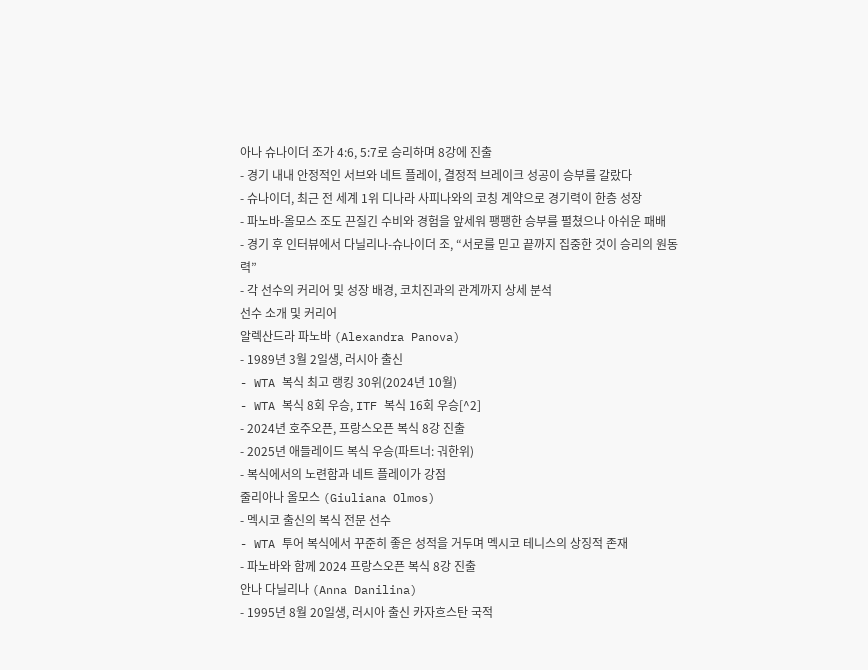아나 슈나이더 조가 4:6, 5:7로 승리하며 8강에 진출
- 경기 내내 안정적인 서브와 네트 플레이, 결정적 브레이크 성공이 승부를 갈랐다
- 슈나이더, 최근 전 세계 1위 디나라 사피나와의 코칭 계약으로 경기력이 한층 성장
- 파노바-올모스 조도 끈질긴 수비와 경험을 앞세워 팽팽한 승부를 펼쳤으나 아쉬운 패배
- 경기 후 인터뷰에서 다닐리나-슈나이더 조, “서로를 믿고 끝까지 집중한 것이 승리의 원동력”
- 각 선수의 커리어 및 성장 배경, 코치진과의 관계까지 상세 분석
선수 소개 및 커리어
알렉산드라 파노바 (Alexandra Panova)
- 1989년 3월 2일생, 러시아 출신
- WTA 복식 최고 랭킹 30위(2024년 10월)
- WTA 복식 8회 우승, ITF 복식 16회 우승[^2]
- 2024년 호주오픈, 프랑스오픈 복식 8강 진출
- 2025년 애들레이드 복식 우승(파트너: 궈한위)
- 복식에서의 노련함과 네트 플레이가 강점
줄리아나 올모스 (Giuliana Olmos)
- 멕시코 출신의 복식 전문 선수
- WTA 투어 복식에서 꾸준히 좋은 성적을 거두며 멕시코 테니스의 상징적 존재
- 파노바와 함께 2024 프랑스오픈 복식 8강 진출
안나 다닐리나 (Anna Danilina)
- 1995년 8월 20일생, 러시아 출신 카자흐스탄 국적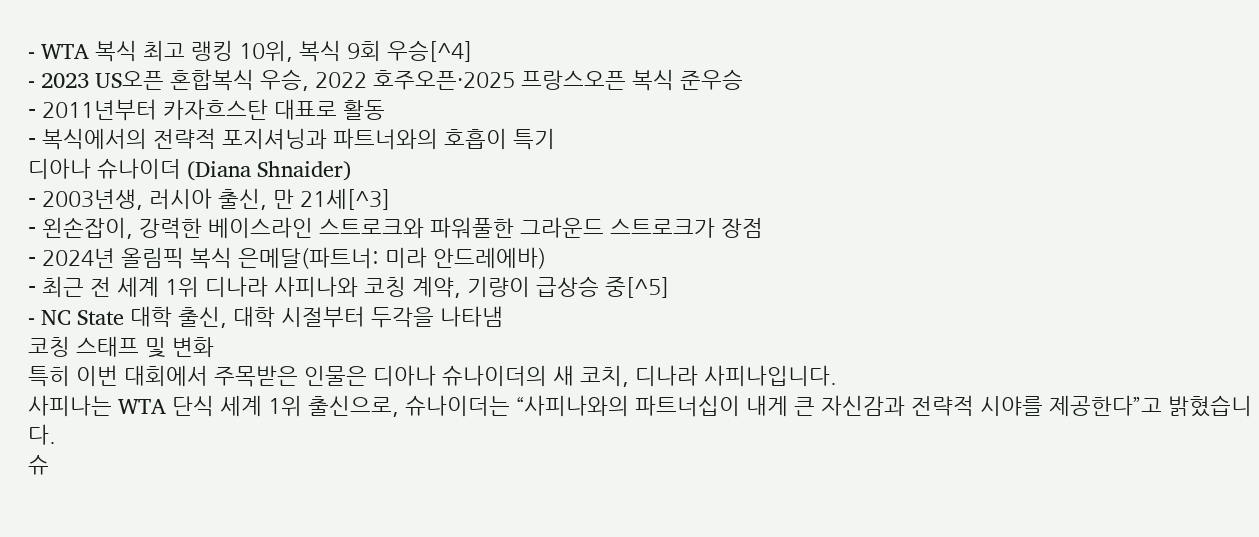- WTA 복식 최고 랭킹 10위, 복식 9회 우승[^4]
- 2023 US오픈 혼합복식 우승, 2022 호주오픈·2025 프랑스오픈 복식 준우승
- 2011년부터 카자흐스탄 대표로 활동
- 복식에서의 전략적 포지셔닝과 파트너와의 호흡이 특기
디아나 슈나이더 (Diana Shnaider)
- 2003년생, 러시아 출신, 만 21세[^3]
- 왼손잡이, 강력한 베이스라인 스트로크와 파워풀한 그라운드 스트로크가 장점
- 2024년 올림픽 복식 은메달(파트너: 미라 안드레에바)
- 최근 전 세계 1위 디나라 사피나와 코칭 계약, 기량이 급상승 중[^5]
- NC State 대학 출신, 대학 시절부터 두각을 나타냄
코칭 스태프 및 변화
특히 이번 대회에서 주목받은 인물은 디아나 슈나이더의 새 코치, 디나라 사피나입니다.
사피나는 WTA 단식 세계 1위 출신으로, 슈나이더는 “사피나와의 파트너십이 내게 큰 자신감과 전략적 시야를 제공한다”고 밝혔습니다.
슈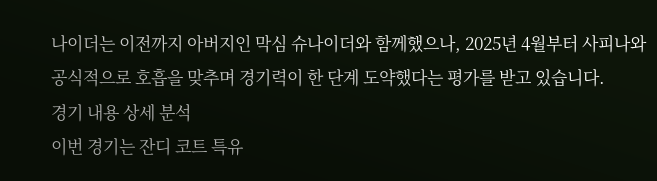나이더는 이전까지 아버지인 막심 슈나이더와 함께했으나, 2025년 4월부터 사피나와 공식적으로 호흡을 맞추며 경기력이 한 단계 도약했다는 평가를 받고 있습니다.
경기 내용 상세 분석
이번 경기는 잔디 코트 특유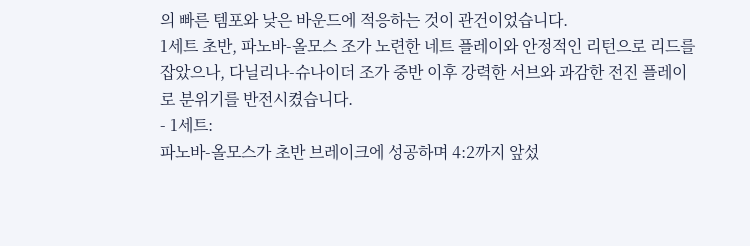의 빠른 템포와 낮은 바운드에 적응하는 것이 관건이었습니다.
1세트 초반, 파노바-올모스 조가 노련한 네트 플레이와 안정적인 리턴으로 리드를 잡았으나, 다닐리나-슈나이더 조가 중반 이후 강력한 서브와 과감한 전진 플레이로 분위기를 반전시켰습니다.
- 1세트:
파노바-올모스가 초반 브레이크에 성공하며 4:2까지 앞섰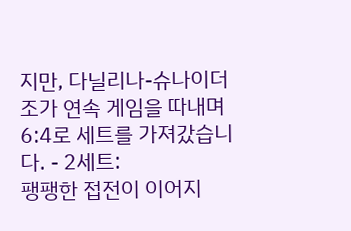지만, 다닐리나-슈나이더 조가 연속 게임을 따내며 6:4로 세트를 가져갔습니다. - 2세트:
팽팽한 접전이 이어지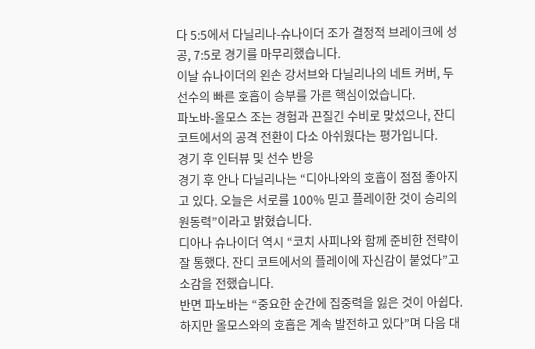다 5:5에서 다닐리나-슈나이더 조가 결정적 브레이크에 성공, 7:5로 경기를 마무리했습니다.
이날 슈나이더의 왼손 강서브와 다닐리나의 네트 커버, 두 선수의 빠른 호흡이 승부를 가른 핵심이었습니다.
파노바-올모스 조는 경험과 끈질긴 수비로 맞섰으나, 잔디 코트에서의 공격 전환이 다소 아쉬웠다는 평가입니다.
경기 후 인터뷰 및 선수 반응
경기 후 안나 다닐리나는 “디아나와의 호흡이 점점 좋아지고 있다. 오늘은 서로를 100% 믿고 플레이한 것이 승리의 원동력”이라고 밝혔습니다.
디아나 슈나이더 역시 “코치 사피나와 함께 준비한 전략이 잘 통했다. 잔디 코트에서의 플레이에 자신감이 붙었다”고 소감을 전했습니다.
반면 파노바는 “중요한 순간에 집중력을 잃은 것이 아쉽다. 하지만 올모스와의 호흡은 계속 발전하고 있다”며 다음 대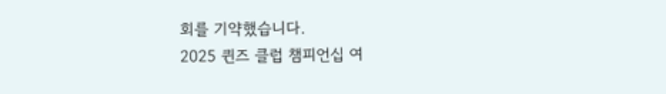회를 기약했습니다.
2025 퀸즈 클럽 챔피언십 여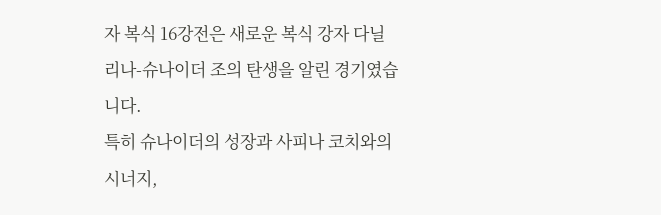자 복식 16강전은 새로운 복식 강자 다닐리나-슈나이더 조의 탄생을 알린 경기였습니다.
특히 슈나이더의 성장과 사피나 코치와의 시너지,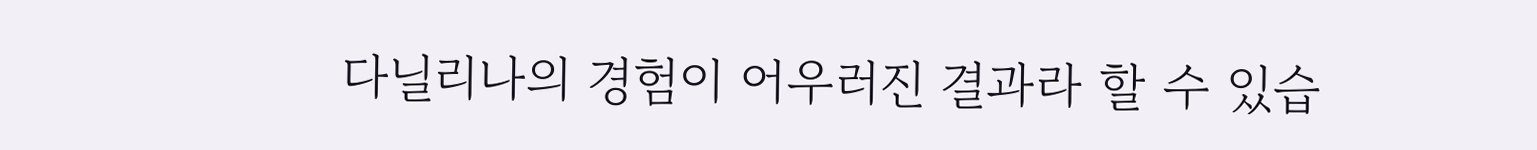다닐리나의 경험이 어우러진 결과라 할 수 있습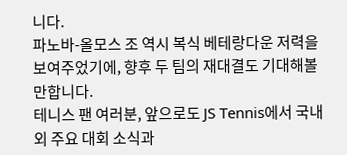니다.
파노바-올모스 조 역시 복식 베테랑다운 저력을 보여주었기에, 향후 두 팀의 재대결도 기대해볼 만합니다.
테니스 팬 여러분, 앞으로도 JS Tennis에서 국내외 주요 대회 소식과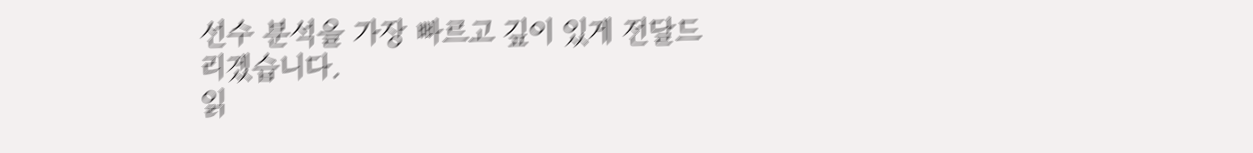선수 분석을 가장 빠르고 깊이 있게 전달드리겠습니다.
읽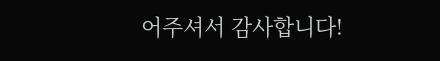어주셔서 감사합니다!